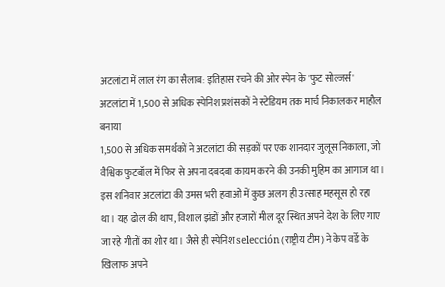अटलांटा में लाल रंग का सैलाब: इतिहास रचने की ओर स्पेन के 'फुट सोल्जर्स'
अटलांटा में 1,500 से अधिक स्पेनिश प्रशंसकों ने स्टेडियम तक मार्च निकालकर माहौल बनाया
1,500 से अधिक समर्थकों ने अटलांटा की सड़कों पर एक शानदार जुलूस निकाला, जो वैश्विक फुटबॉल में फिर से अपना दबदबा कायम करने की उनकी मुहिम का आगाज था।
इस शनिवार अटलांटा की उमस भरी हवाओं में कुछ अलग ही उत्साह महसूस हो रहा था। यह ढोल की थाप, विशाल झंडों और हजारों मील दूर स्थित अपने देश के लिए गाए जा रहे गीतों का शोर था। जैसे ही स्पेनिश selección (राष्ट्रीय टीम) ने केप वर्डे के खिलाफ अपने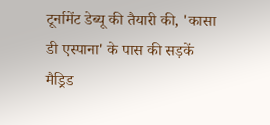टूर्नामेंट डेब्यू की तैयारी की, 'कासा डी एस्पाना' के पास की सड़कें मैड्रिड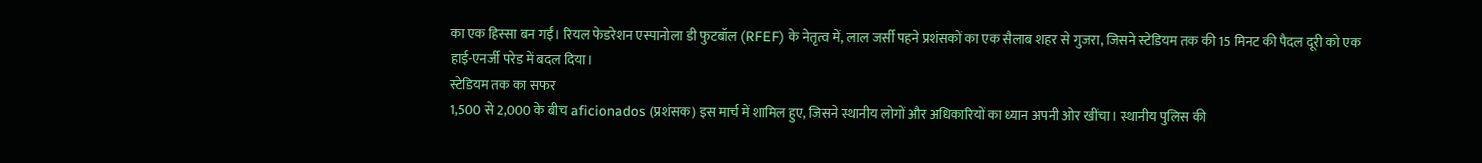का एक हिस्सा बन गईं। रियल फेडरेशन एस्पानोला डी फुटबॉल (RFEF) के नेतृत्व में, लाल जर्सी पहने प्रशंसकों का एक सैलाब शहर से गुजरा, जिसने स्टेडियम तक की 15 मिनट की पैदल दूरी को एक हाई-एनर्जी परेड में बदल दिया।
स्टेडियम तक का सफर
1,500 से 2,000 के बीच aficionados (प्रशंसक) इस मार्च में शामिल हुए, जिसने स्थानीय लोगों और अधिकारियों का ध्यान अपनी ओर खींचा। स्थानीय पुलिस की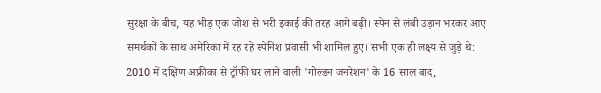सुरक्षा के बीच, यह भीड़ एक जोश से भरी इकाई की तरह आगे बढ़ी। स्पेन से लंबी उड़ान भरकर आए समर्थकों के साथ अमेरिका में रह रहे स्पेनिश प्रवासी भी शामिल हुए। सभी एक ही लक्ष्य से जुड़े थे: 2010 में दक्षिण अफ्रीका से ट्रॉफी घर लाने वाली 'गोल्डन जनरेशन' के 16 साल बाद,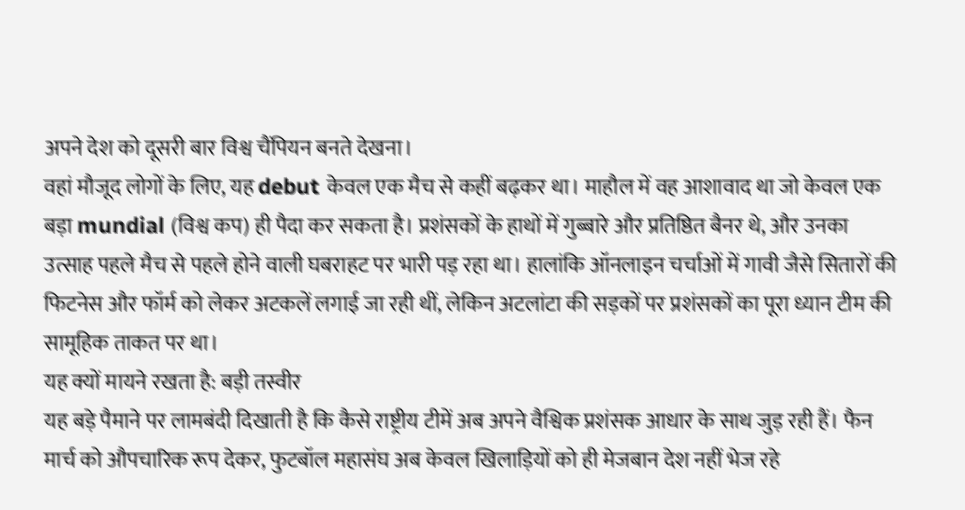अपने देश को दूसरी बार विश्व चैंपियन बनते देखना।
वहां मौजूद लोगों के लिए, यह debut केवल एक मैच से कहीं बढ़कर था। माहौल में वह आशावाद था जो केवल एक बड़ा mundial (विश्व कप) ही पैदा कर सकता है। प्रशंसकों के हाथों में गुब्बारे और प्रतिष्ठित बैनर थे, और उनका उत्साह पहले मैच से पहले होने वाली घबराहट पर भारी पड़ रहा था। हालांकि ऑनलाइन चर्चाओं में गावी जैसे सितारों की फिटनेस और फॉर्म को लेकर अटकलें लगाई जा रही थीं, लेकिन अटलांटा की सड़कों पर प्रशंसकों का पूरा ध्यान टीम की सामूहिक ताकत पर था।
यह क्यों मायने रखता है: बड़ी तस्वीर
यह बड़े पैमाने पर लामबंदी दिखाती है कि कैसे राष्ट्रीय टीमें अब अपने वैश्विक प्रशंसक आधार के साथ जुड़ रही हैं। फैन मार्च को औपचारिक रूप देकर, फुटबॉल महासंघ अब केवल खिलाड़ियों को ही मेजबान देश नहीं भेज रहे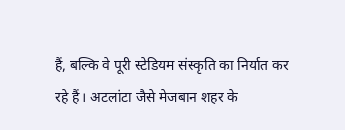हैं, बल्कि वे पूरी स्टेडियम संस्कृति का निर्यात कर रहे हैं। अटलांटा जैसे मेजबान शहर के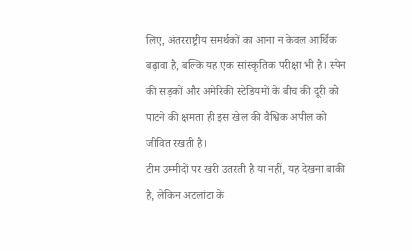लिए, अंतरराष्ट्रीय समर्थकों का आना न केवल आर्थिक बढ़ावा है, बल्कि यह एक सांस्कृतिक परीक्षा भी है। स्पेन की सड़कों और अमेरिकी स्टेडियमों के बीच की दूरी को पाटने की क्षमता ही इस खेल की वैश्विक अपील को जीवित रखती है।
टीम उम्मीदों पर खरी उतरती है या नहीं, यह देखना बाकी है, लेकिन अटलांटा के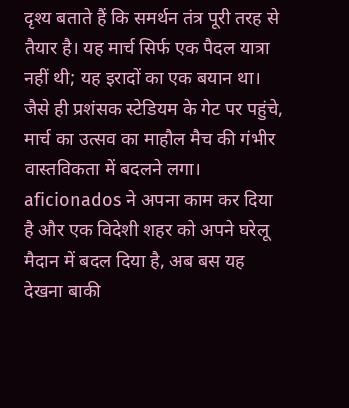दृश्य बताते हैं कि समर्थन तंत्र पूरी तरह से तैयार है। यह मार्च सिर्फ एक पैदल यात्रा नहीं थी; यह इरादों का एक बयान था। जैसे ही प्रशंसक स्टेडियम के गेट पर पहुंचे, मार्च का उत्सव का माहौल मैच की गंभीर वास्तविकता में बदलने लगा। aficionados ने अपना काम कर दिया है और एक विदेशी शहर को अपने घरेलू मैदान में बदल दिया है, अब बस यह देखना बाकी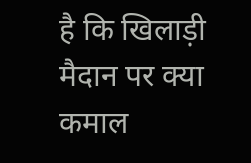है कि खिलाड़ी मैदान पर क्या कमाल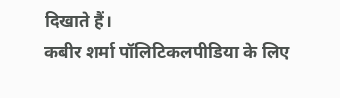दिखाते हैं।
कबीर शर्मा पॉलिटिकलपीडिया के लिए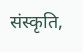संस्कृति,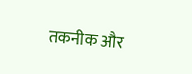तकनीक और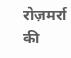रोज़मर्रा की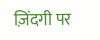ज़िंदगी पर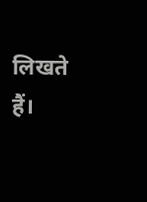लिखते हैं।